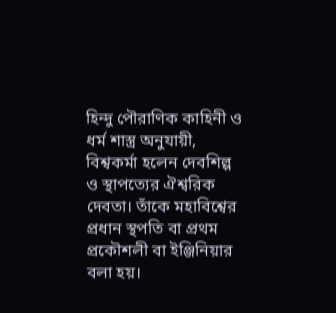হিন্দু পৌরাণিক কাহিনী ও ধর্ম শাস্ত্র অনুযায়ী, বিশ্বকর্মা হলেন দেবশিল্প ও স্থাপত্যের ঐশ্বরিক দেবতা। তাঁকে মহাবিশ্বের প্রধান স্থপতি বা প্রথম প্রকৌশলী বা ইঞ্জিনিয়ার বলা হয়।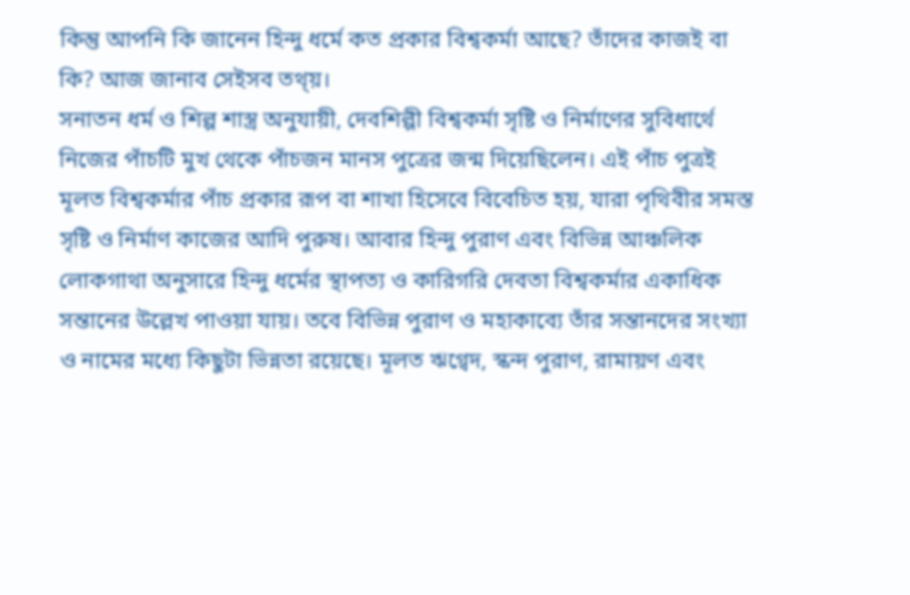কিন্তু আপনি কি জানেন হিন্দু ধর্মে কত প্রকার বিশ্বকর্মা আছে? তাঁদের কাজই বা কি? আজ জানাব সেইসব তথ্য়।
সনাতন ধর্ম ও শিল্প শাস্ত্র অনুযায়ী, দেবশিল্পী বিশ্বকর্মা সৃষ্টি ও নির্মাণের সুবিধার্থে নিজের পাঁচটি মুখ থেকে পাঁচজন মানস পুত্রের জন্ম দিয়েছিলেন। এই পাঁচ পুত্রই মূলত বিশ্বকর্মার পাঁচ প্রকার রূপ বা শাখা হিসেবে বিবেচিত হয়, যারা পৃথিবীর সমস্ত সৃষ্টি ও নির্মাণ কাজের আদি পুরুষ। আবার হিন্দু পুরাণ এবং বিভিন্ন আঞ্চলিক লোকগাথা অনুসারে হিন্দু ধর্মের স্থাপত্য ও কারিগরি দেবতা বিশ্বকর্মার একাধিক সন্তানের উল্লেখ পাওয়া যায়। তবে বিভিন্ন পুরাণ ও মহাকাব্যে তাঁর সন্তানদের সংখ্যা ও নামের মধ্যে কিছুটা ভিন্নতা রয়েছে। মূলত ঋগ্বেদ, স্কন্দ পুরাণ, রামায়ণ এবং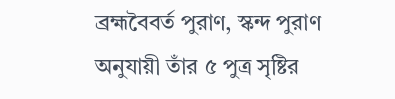ব্রহ্মবৈবর্ত পুরাণ, স্কন্দ পুরাণ অনুযায়ী তাঁর ৫ পুত্র সৃষ্টির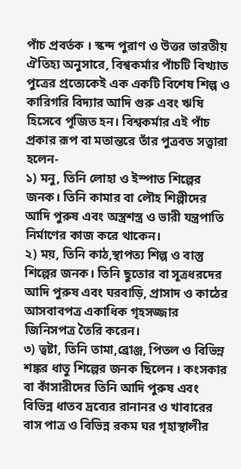পাঁচ প্রবর্তক । স্কন্দ পুরাণ ও উত্তর ভারতীয় ঐতিহ্য অনুসারে, বিশ্বকর্মার পাঁচটি বিখ্যাত পুত্রের প্রত্যেকেই এক একটি বিশেষ শিল্প ও কারিগরি বিদ্যার আদি গুরু এবং ঋষি হিসেবে পূজিত হন। বিশ্বকর্মার এই পাঁচ প্রকার রূপ বা মতান্তরে তাঁর পুত্রবত সত্ত্বারা হলেন-
১) মনু, তিনি লোহা ও ইস্পাত শিল্পের জনক। তিনি কামার বা লৌহ শিল্পীদের আদি পুরুষ এবং অস্ত্রশস্ত্র ও ভারী যন্ত্রপাতি নির্মাণের কাজ করে থাকেন।
২) ময়, তিনি কাঠ,স্থাপত্য শিল্প ও বাস্তু শিল্পের জনক। তিনি ছুতোর বা সূত্রধরদের আদি পুরুষ এবং ঘরবাড়ি, প্রাসাদ ও কাঠের আসবাবপত্র একাধিক গৃহসজ্জার জিনিসপত্র তৈরি করেন।
৩) ত্বষ্টা, তিনি তামা,ব্রোঞ্জ, পিতল ও বিভিন্ন শঙ্কর ধাতু শিল্পের জনক ছিলেন । কংসকার বা কাঁসারীদের তিনি আদি পুরুষ এবং বিভিন্ন ধাতব দ্রব্যের রানানর ও খাবারের বাস পাত্র ও বিভিন্ন রকম ঘর গৃহাস্থালীর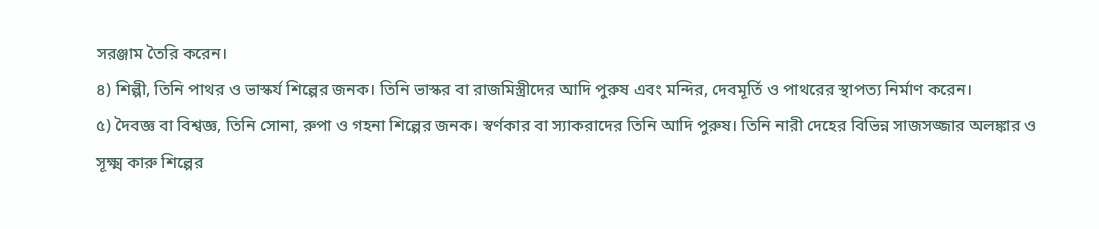সরঞ্জাম তৈরি করেন।
৪) শিল্পী, তিনি পাথর ও ভাস্কর্য শিল্পের জনক। তিনি ভাস্কর বা রাজমিস্ত্রীদের আদি পুরুষ এবং মন্দির, দেবমূর্তি ও পাথরের স্থাপত্য নির্মাণ করেন।
৫) দৈবজ্ঞ বা বিশ্বজ্ঞ, তিনি সোনা, রুপা ও গহনা শিল্পের জনক। স্বর্ণকার বা স্যাকরাদের তিনি আদি পুরুষ। তিনি নারী দেহের বিভিন্ন সাজসজ্জার অলঙ্কার ও সূক্ষ্ম কারু শিল্পের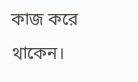কাজ করে থাকেন।